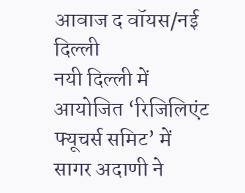आवाज द वॉयस/नई दिल्ली
नयी दिल्ली में आयोजित ‘रिजिलिएंट फ्यूचर्स समिट’ में सागर अदाणी ने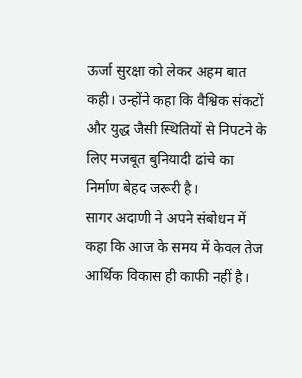ऊर्जा सुरक्षा को लेकर अहम बात कही। उन्होंने कहा कि वैश्विक संकटों और युद्ध जैसी स्थितियों से निपटने के लिए मजबूत बुनियादी ढांचे का निर्माण बेहद जरूरी है।
सागर अदाणी ने अपने संबोधन में कहा कि आज के समय में केवल तेज आर्थिक विकास ही काफी नहीं है।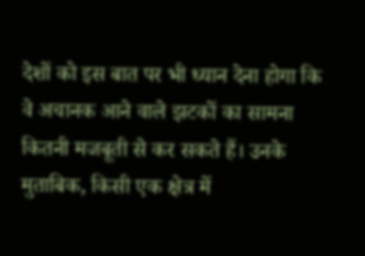देशों को इस बात पर भी ध्यान देना होगा कि वे अचानक आने वाले झटकों का सामना कितनी मजबूती से कर सकते हैं। उनके मुताबिक, किसी एक क्षेत्र में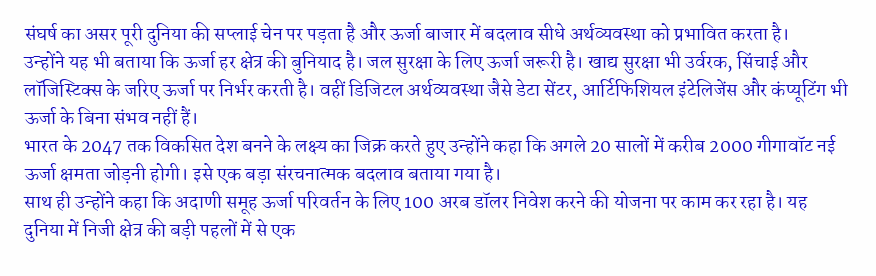संघर्ष का असर पूरी दुनिया की सप्लाई चेन पर पड़ता है और ऊर्जा बाजार में बदलाव सीधे अर्थव्यवस्था को प्रभावित करता है।
उन्होंने यह भी बताया कि ऊर्जा हर क्षेत्र की बुनियाद है। जल सुरक्षा के लिए ऊर्जा जरूरी है। खाद्य सुरक्षा भी उर्वरक, सिंचाई और लॉजिस्टिक्स के जरिए ऊर्जा पर निर्भर करती है। वहीं डिजिटल अर्थव्यवस्था जैसे डेटा सेंटर, आर्टिफिशियल इंटेलिजेंस और कंप्यूटिंग भी ऊर्जा के बिना संभव नहीं हैं।
भारत के 2047 तक विकसित देश बनने के लक्ष्य का जिक्र करते हुए उन्होंने कहा कि अगले 20 सालों में करीब 2000 गीगावॉट नई ऊर्जा क्षमता जोड़नी होगी। इसे एक बड़ा संरचनात्मक बदलाव बताया गया है।
साथ ही उन्होंने कहा कि अदाणी समूह ऊर्जा परिवर्तन के लिए 100 अरब डॉलर निवेश करने की योजना पर काम कर रहा है। यह दुनिया में निजी क्षेत्र की बड़ी पहलों में से एक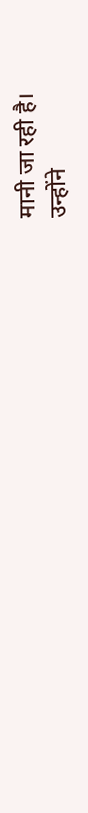मानी जा रही है।
उन्होंने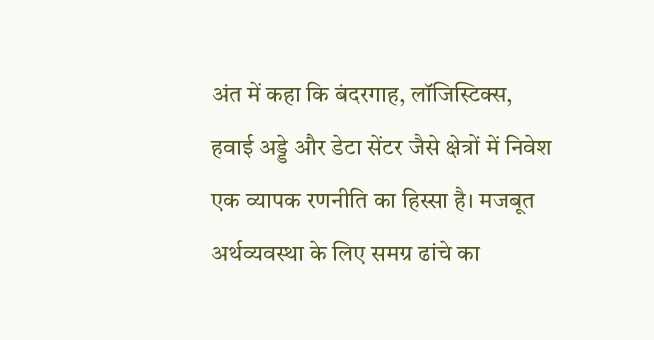अंत में कहा कि बंदरगाह, लॉजिस्टिक्स, हवाई अड्डे और डेटा सेंटर जैसे क्षेत्रों में निवेश एक व्यापक रणनीति का हिस्सा है। मजबूत अर्थव्यवस्था के लिए समग्र ढांचे का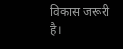विकास जरूरी है।